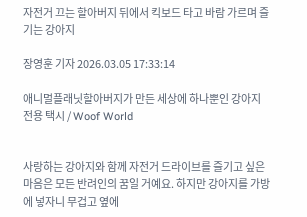자전거 끄는 할아버지 뒤에서 킥보드 타고 바람 가르며 즐기는 강아지

장영훈 기자 2026.03.05 17:33:14

애니멀플래닛할아버지가 만든 세상에 하나뿐인 강아지 전용 택시 / Woof World


사랑하는 강아지와 함께 자전거 드라이브를 즐기고 싶은 마음은 모든 반려인의 꿈일 거예요. 하지만 강아지를 가방에 넣자니 무겁고 옆에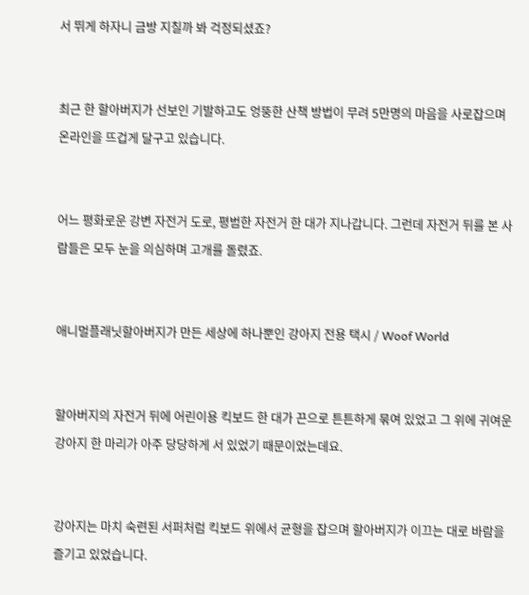서 뛰게 하자니 금방 지칠까 봐 걱정되셨죠?


최근 한 할아버지가 선보인 기발하고도 엉뚱한 산책 방법이 무려 5만명의 마음을 사로잡으며 온라인을 뜨겁게 달구고 있습니다.


어느 평화로운 강변 자전거 도로, 평범한 자전거 한 대가 지나갑니다. 그런데 자전거 뒤를 본 사람들은 모두 눈을 의심하며 고개를 돌렸죠.


애니멀플래닛할아버지가 만든 세상에 하나뿐인 강아지 전용 택시 / Woof World


할아버지의 자전거 뒤에 어린이용 킥보드 한 대가 끈으로 튼튼하게 묶여 있었고 그 위에 귀여운 강아지 한 마리가 아주 당당하게 서 있었기 때문이었는데요.


강아지는 마치 숙련된 서퍼처럼 킥보드 위에서 균형을 잡으며 할아버지가 이끄는 대로 바람을 즐기고 있었습니다.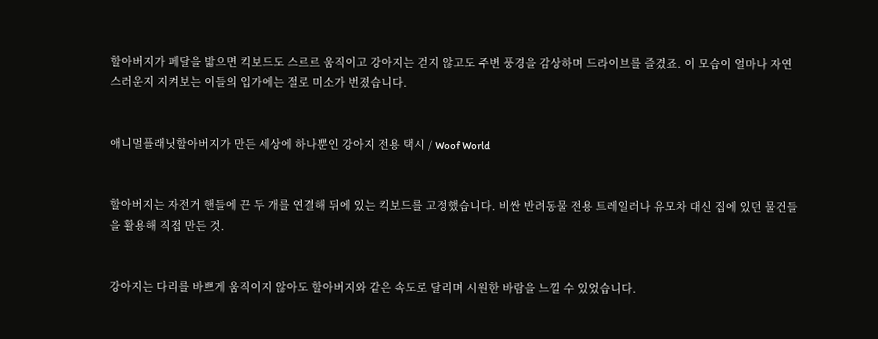할아버지가 페달을 밟으면 킥보드도 스르르 움직이고 강아지는 걷지 않고도 주변 풍경을 감상하며 드라이브를 즐겼죠. 이 모습이 얼마나 자연스러운지 지켜보는 이들의 입가에는 절로 미소가 번졌습니다.


애니멀플래닛할아버지가 만든 세상에 하나뿐인 강아지 전용 택시 / Woof World


할아버지는 자전거 핸들에 끈 두 개를 연결해 뒤에 있는 킥보드를 고정했습니다. 비싼 반려동물 전용 트레일러나 유모차 대신 집에 있던 물건들을 활용해 직접 만든 것.


강아지는 다리를 바쁘게 움직이지 않아도 할아버지와 같은 속도로 달리며 시원한 바람을 느낄 수 있었습니다.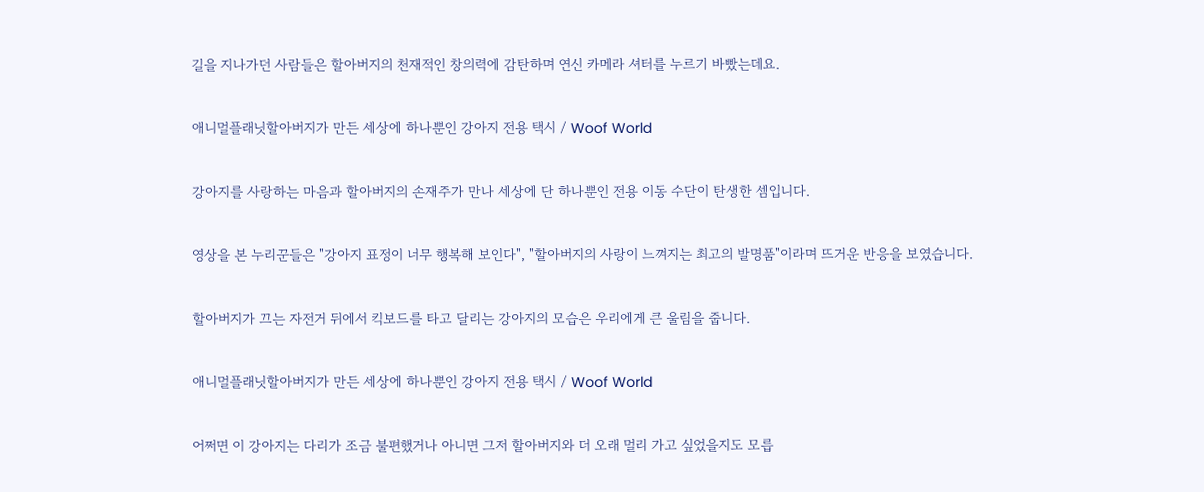길을 지나가던 사람들은 할아버지의 천재적인 창의력에 감탄하며 연신 카메라 셔터를 누르기 바빴는데요.


애니멀플래닛할아버지가 만든 세상에 하나뿐인 강아지 전용 택시 / Woof World


강아지를 사랑하는 마음과 할아버지의 손재주가 만나 세상에 단 하나뿐인 전용 이동 수단이 탄생한 셈입니다.


영상을 본 누리꾼들은 "강아지 표정이 너무 행복해 보인다", "할아버지의 사랑이 느껴지는 최고의 발명품"이라며 뜨거운 반응을 보였습니다.


할아버지가 끄는 자전거 뒤에서 킥보드를 타고 달리는 강아지의 모습은 우리에게 큰 울림을 줍니다.


애니멀플래닛할아버지가 만든 세상에 하나뿐인 강아지 전용 택시 / Woof World


어쩌면 이 강아지는 다리가 조금 불편했거나 아니면 그저 할아버지와 더 오래 멀리 가고 싶었을지도 모릅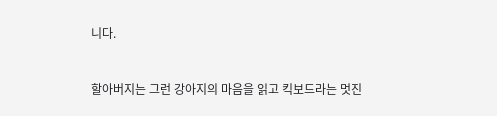니다.


할아버지는 그런 강아지의 마음을 읽고 킥보드라는 멋진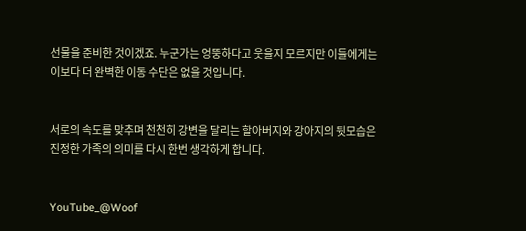선물을 준비한 것이겠죠. 누군가는 엉뚱하다고 웃을지 모르지만 이들에게는 이보다 더 완벽한 이동 수단은 없을 것입니다.


서로의 속도를 맞추며 천천히 강변을 달리는 할아버지와 강아지의 뒷모습은 진정한 가족의 의미를 다시 한번 생각하게 합니다.


YouTube_@Woof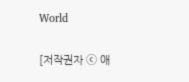World


[저작권자 ⓒ 애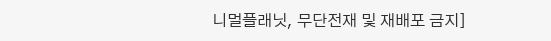니멀플래닛, 무단전재 및 재배포 금지]